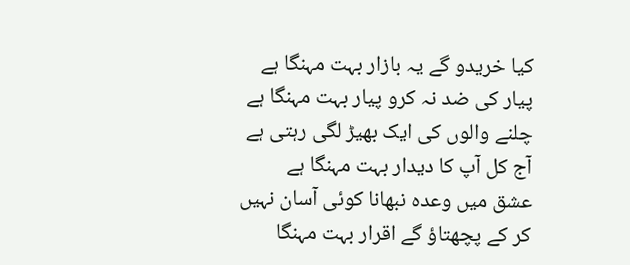کیا خریدو گے یہ بازار بہت مہنگا ہے
پیار کی ضد نہ کرو پیار بہت مہنگا ہے
چلنے والوں کی ایک بھیڑ لگی رہتی ہے
آج کل آپ کا دیدار بہت مہنگا ہے
عشق میں وعدہ نبھانا کوئی آسان نہیں
کر کے پچھتاؤ گے اقرار بہت مہنگا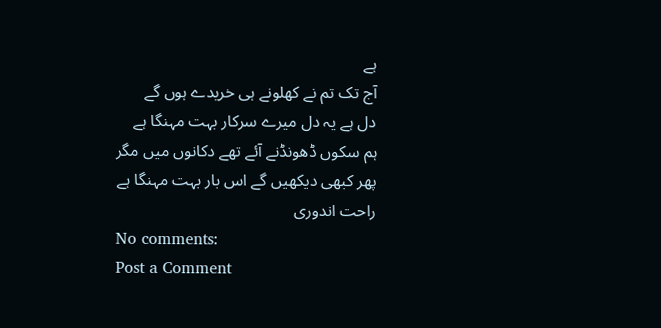ہے
آج تک تم نے کھلونے ہی خریدے ہوں گے
دل ہے یہ دل میرے سرکار بہت مہنگا ہے
ہم سکوں ڈھونڈنے آئے تھے دکانوں میں مگر
پھر کبھی دیکھیں گے اس بار بہت مہنگا ہے
راحت اندوری
No comments:
Post a Comment